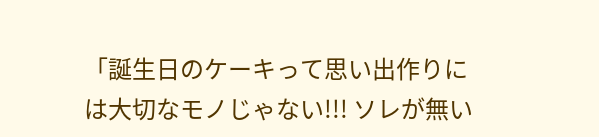「誕生日のケーキって思い出作りには大切なモノじゃない!!! ソレが無い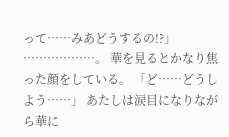って……みあどうするの!?」 ………………。 華を見るとかなり焦った顔をしている。 「ど……どうしよう……」 あたしは涙目になりながら華に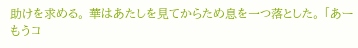助けを求める。 華はあたしを見てからため息を一つ落とした。 「あーもうコ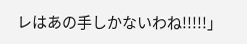レはあの手しかないわね!!!!!」